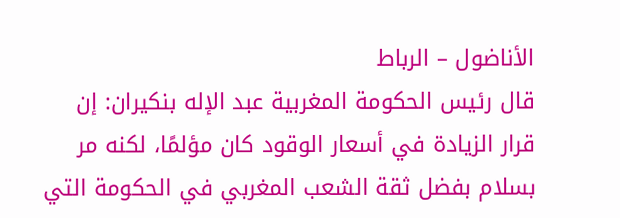الأناضول – الرباط
قال رئيس الحكومة المغربية عبد الإله بنكيران: إن قرار الزيادة في أسعار الوقود كان مؤلمًا، لكنه مر بسلام بفضل ثقة الشعب المغربي في الحكومة التي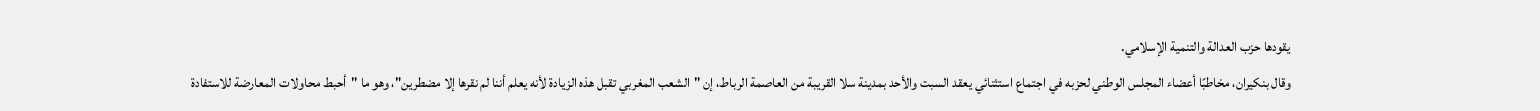يقودها حزب العدالة والتنمية الإسلامي.
وقال بنكيران، مخاطبًا أعضاء المجلس الوطني لحزبه في اجتماع استثنائي يعقد السبت والأحد بمدينة سلا القريبة من العاصمة الرباط، إن "الشعب المغربي تقبل هذه الزيادة لأنه يعلم أننا لم نقرها إلا مضطرين"، وهو ما "أحبط محاولات المعارضة للاستفادة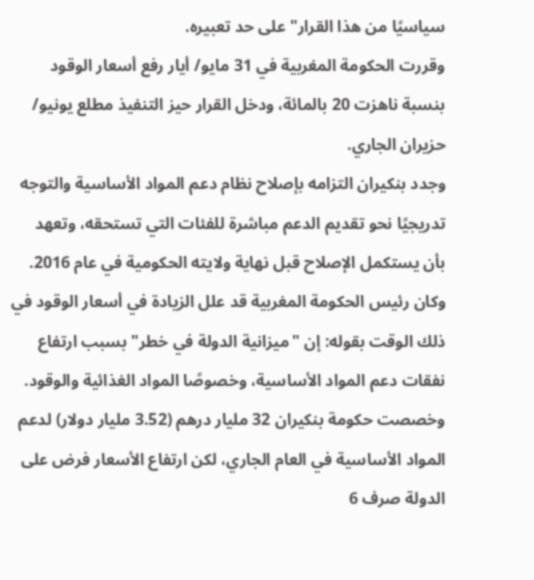سياسيًا من هذا القرار" على حد تعبيره.
وقررت الحكومة المغربية في 31 مايو/ أيار رفع أسعار الوقود بنسبة ناهزت 20 بالمائة، ودخل القرار حيز التنفيذ مطلع يونيو/ حزيران الجاري.
وجدد بنكيران التزامه بإصلاح نظام دعم المواد الأساسية والتوجه تدريجيًا نحو تقديم الدعم مباشرة للفئات التي تستحقه، وتعهد بأن يستكمل الإصلاح قبل نهاية ولايته الحكومية في عام 2016.
وكان رئيس الحكومة المغربية قد علل الزيادة في أسعار الوقود في ذلك الوقت بقوله: إن "ميزانية الدولة في خطر" بسبب ارتفاع نفقات دعم المواد الأساسية، وخصوصًا المواد الغذائية والوقود.
وخصصت حكومة بنكيران 32 مليار درهم (3.52 مليار دولار) لدعم المواد الأساسية في العام الجاري، لكن ارتفاع الأسعار فرض على الدولة صرف 6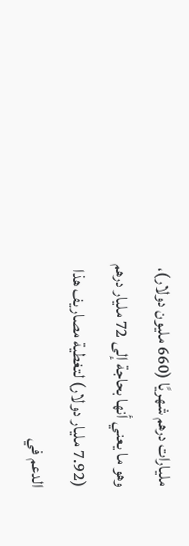مليارات درهم شهريًا (660 مليون دولار)، وهو ما يعني أنها بحاجة إلى 72 مليار درهم (7.92 مليار دولار) لتغطية مصاريف هذا الدعم في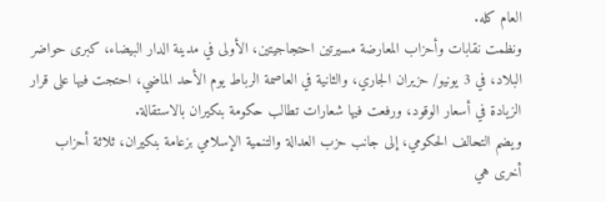العام كله.
ونظمت نقابات وأحزاب المعارضة مسيرتين احتجاجيتين، الأولى في مدينة الدار البيضاء، كبرى حواضر البلاد، في 3 يونيو/ حزيران الجاري، والثانية في العاصمة الرباط يوم الأحد الماضي، احتجت فيها على قرار الزيادة في أسعار الوقود، ورفعت فيها شعارات تطالب حكومة بنكيران بالاستقالة.
ويضم التحالف الحكومي، إلى جانب حزب العدالة والتنمية الإسلامي بزعامة بنكيران، ثلاثة أحزاب أخرى هي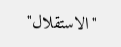"الاستقلال"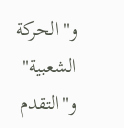و"الحركة الشعبية" و"التقدم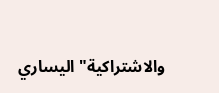والاشتراكية" اليساري